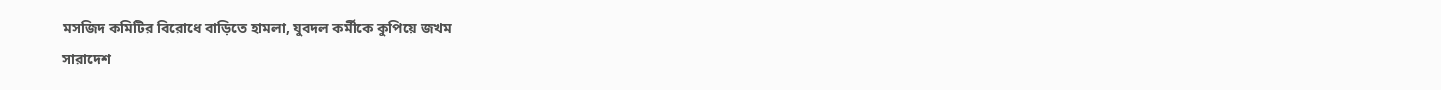মসজিদ কমিটির বিরোধে বাড়িতে হামলা, যুবদল কর্মীকে কুপিয়ে জখম
সারাদেশ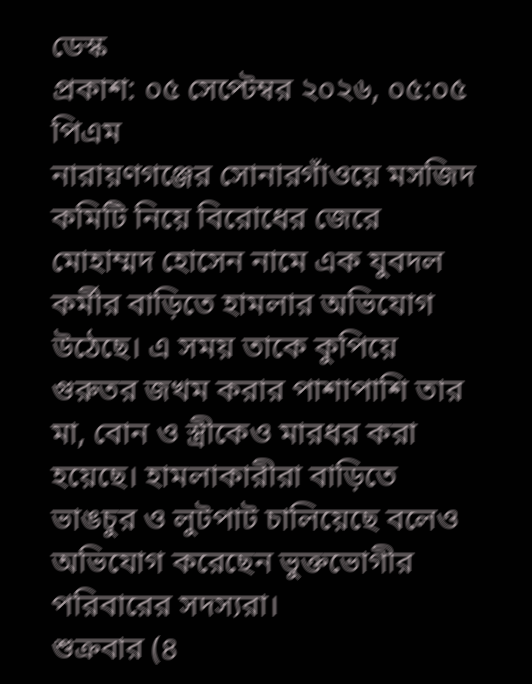ডেস্ক
প্রকাশ: ০৫ সেপ্টেম্বর ২০২৬, ০৫:০৫ পিএম
নারায়ণগঞ্জের সোনারগাঁওয়ে মসজিদ কমিটি নিয়ে বিরোধের জেরে মোহাম্মদ হোসেন নামে এক যুবদল কর্মীর বাড়িতে হামলার অভিযোগ উঠেছে। এ সময় তাকে কুপিয়ে গুরুতর জখম করার পাশাপাশি তার মা, বোন ও স্ত্রীকেও মারধর করা হয়েছে। হামলাকারীরা বাড়িতে ভাঙচুর ও লুটপাট চালিয়েছে বলেও অভিযোগ করেছেন ভুক্তভোগীর পরিবারের সদস্যরা।
শুক্রবার (৪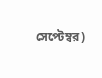সেপ্টেম্বর)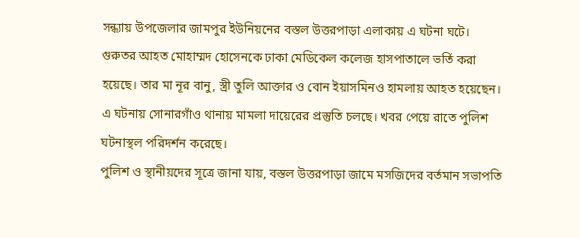সন্ধ্যায় উপজেলার জামপুর ইউনিয়নের বস্তল উত্তরপাড়া এলাকায় এ ঘটনা ঘটে। গুরুতর আহত মোহাম্মদ হোসেনকে ঢাকা মেডিকেল কলেজ হাসপাতালে ভর্তি করা হয়েছে। তার মা নূর বানু, স্ত্রী তুলি আক্তার ও বোন ইয়াসমিনও হামলায় আহত হয়েছেন। এ ঘটনায় সোনারগাঁও থানায় মামলা দায়েরের প্রস্তুতি চলছে। খবর পেয়ে রাতে পুলিশ ঘটনাস্থল পরিদর্শন করেছে।
পুলিশ ও স্থানীয়দের সূত্রে জানা যায়, বস্তল উত্তরপাড়া জামে মসজিদের বর্তমান সভাপতি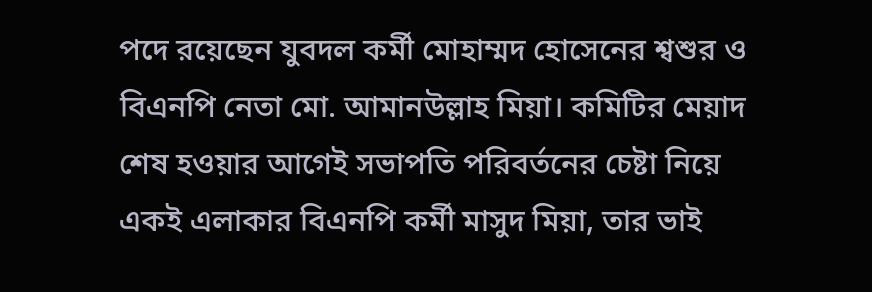পদে রয়েছেন যুবদল কর্মী মোহাম্মদ হোসেনের শ্বশুর ও বিএনপি নেতা মো. আমানউল্লাহ মিয়া। কমিটির মেয়াদ শেষ হওয়ার আগেই সভাপতি পরিবর্তনের চেষ্টা নিয়ে একই এলাকার বিএনপি কর্মী মাসুদ মিয়া, তার ভাই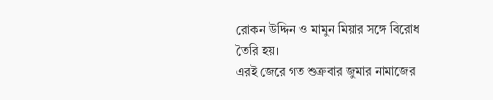রোকন উদ্দিন ও মামুন মিয়ার সঙ্গে বিরোধ তৈরি হয়।
এরই জেরে গত শুক্রবার জুমার নামাজের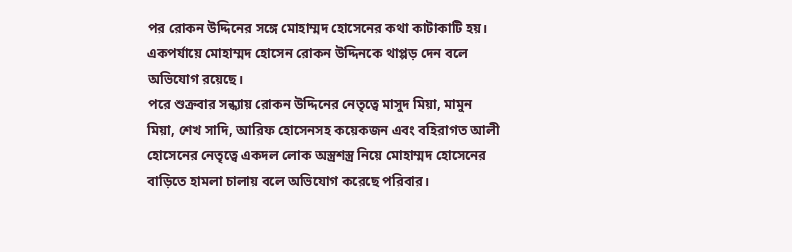পর রোকন উদ্দিনের সঙ্গে মোহাম্মদ হোসেনের কথা কাটাকাটি হয়। একপর্যায়ে মোহাম্মদ হোসেন রোকন উদ্দিনকে থাপ্পড় দেন বলে অভিযোগ রয়েছে।
পরে শুক্রবার সন্ধ্যায় রোকন উদ্দিনের নেতৃত্বে মাসুদ মিয়া, মামুন মিয়া, শেখ সাদি, আরিফ হোসেনসহ কয়েকজন এবং বহিরাগত আলী হোসেনের নেতৃত্বে একদল লোক অস্ত্রশস্ত্র নিয়ে মোহাম্মদ হোসেনের বাড়িতে হামলা চালায় বলে অভিযোগ করেছে পরিবার।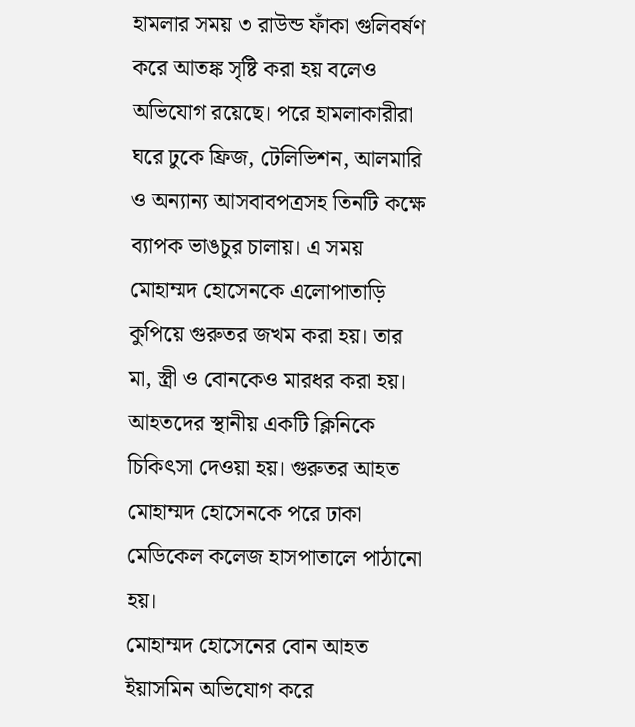হামলার সময় ৩ রাউন্ড ফাঁকা গুলিবর্ষণ করে আতঙ্ক সৃষ্টি করা হয় বলেও অভিযোগ রয়েছে। পরে হামলাকারীরা ঘরে ঢুকে ফ্রিজ, টেলিভিশন, আলমারি ও অন্যান্য আসবাবপত্রসহ তিনটি কক্ষে ব্যাপক ভাঙচুর চালায়। এ সময় মোহাম্মদ হোসেনকে এলোপাতাড়ি কুপিয়ে গুরুতর জখম করা হয়। তার মা, স্ত্রী ও বোনকেও মারধর করা হয়।
আহতদের স্থানীয় একটি ক্লিনিকে চিকিৎসা দেওয়া হয়। গুরুতর আহত মোহাম্মদ হোসেনকে পরে ঢাকা মেডিকেল কলেজ হাসপাতালে পাঠানো হয়।
মোহাম্মদ হোসেনের বোন আহত ইয়াসমিন অভিযোগ করে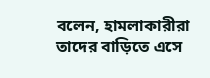বলেন, হামলাকারীরা তাদের বাড়িতে এসে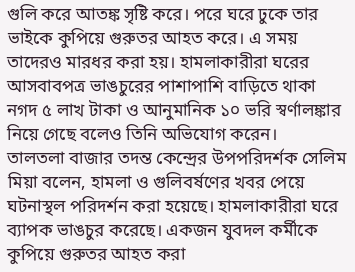গুলি করে আতঙ্ক সৃষ্টি করে। পরে ঘরে ঢুকে তার ভাইকে কুপিয়ে গুরুতর আহত করে। এ সময় তাদেরও মারধর করা হয়। হামলাকারীরা ঘরের আসবাবপত্র ভাঙচুরের পাশাপাশি বাড়িতে থাকা নগদ ৫ লাখ টাকা ও আনুমানিক ১০ ভরি স্বর্ণালঙ্কার নিয়ে গেছে বলেও তিনি অভিযোগ করেন।
তালতলা বাজার তদন্ত কেন্দ্রের উপপরিদর্শক সেলিম মিয়া বলেন, হামলা ও গুলিবর্ষণের খবর পেয়ে ঘটনাস্থল পরিদর্শন করা হয়েছে। হামলাকারীরা ঘরে ব্যাপক ভাঙচুর করেছে। একজন যুবদল কর্মীকে কুপিয়ে গুরুতর আহত করা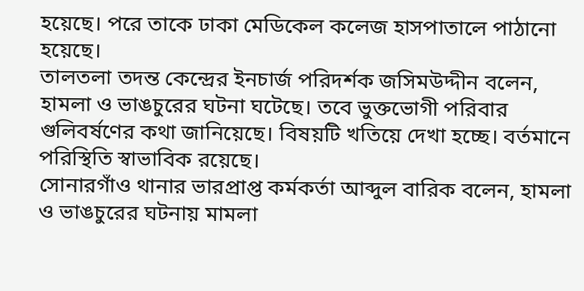হয়েছে। পরে তাকে ঢাকা মেডিকেল কলেজ হাসপাতালে পাঠানো হয়েছে।
তালতলা তদন্ত কেন্দ্রের ইনচার্জ পরিদর্শক জসিমউদ্দীন বলেন, হামলা ও ভাঙচুরের ঘটনা ঘটেছে। তবে ভুক্তভোগী পরিবার গুলিবর্ষণের কথা জানিয়েছে। বিষয়টি খতিয়ে দেখা হচ্ছে। বর্তমানে পরিস্থিতি স্বাভাবিক রয়েছে।
সোনারগাঁও থানার ভারপ্রাপ্ত কর্মকর্তা আব্দুল বারিক বলেন, হামলা ও ভাঙচুরের ঘটনায় মামলা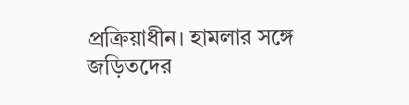প্রক্রিয়াধীন। হামলার সঙ্গে জড়িতদের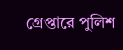গ্রেপ্তারে পুলিশ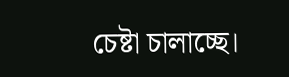চেষ্টা চালাচ্ছে।